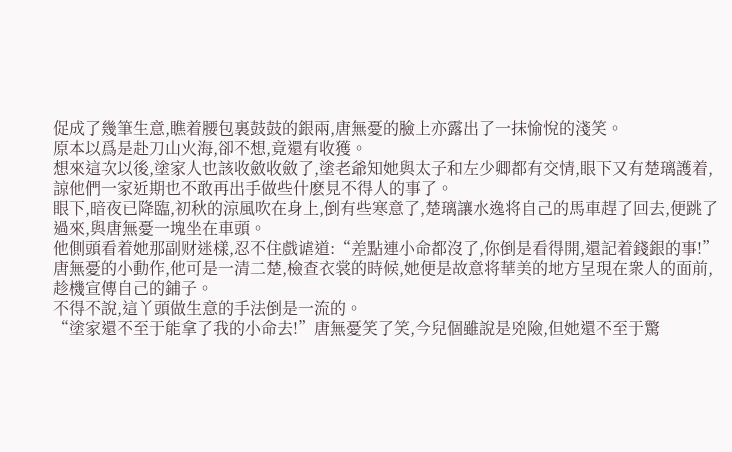促成了幾筆生意,瞧着腰包裏鼓鼓的銀兩,唐無憂的臉上亦露出了一抹愉悅的淺笑。
原本以爲是赴刀山火海,卻不想,竟還有收獲。
想來這次以後,塗家人也該收斂收斂了,塗老爺知她與太子和左少卿都有交情,眼下又有楚璃護着,諒他們一家近期也不敢再出手做些什麽見不得人的事了。
眼下,暗夜已降臨,初秋的涼風吹在身上,倒有些寒意了,楚璃讓水逸将自己的馬車趕了回去,便跳了過來,與唐無憂一塊坐在車頭。
他側頭看着她那副财迷樣,忍不住戲谑道:“差點連小命都沒了,你倒是看得開,還記着錢銀的事!”
唐無憂的小動作,他可是一清二楚,檢查衣裳的時候,她便是故意将華美的地方呈現在衆人的面前,趁機宣傳自己的鋪子。
不得不說,這丫頭做生意的手法倒是一流的。
“塗家還不至于能拿了我的小命去!”唐無憂笑了笑,今兒個雖說是兇險,但她還不至于驚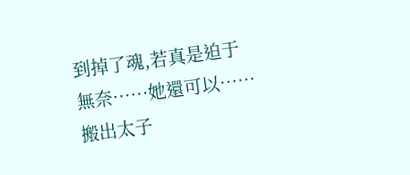到掉了魂,若真是迫于無奈……她還可以……搬出太子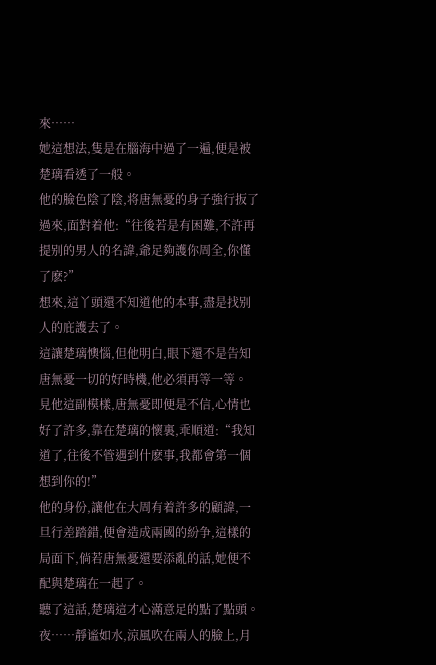來……
她這想法,隻是在腦海中過了一遍,便是被楚璃看透了一般。
他的臉色陰了陰,将唐無憂的身子強行扳了過來,面對着他:“往後若是有困難,不許再提别的男人的名諱,爺足夠護你周全,你懂了麽?”
想來,這丫頭還不知道他的本事,盡是找别人的庇護去了。
這讓楚璃懊惱,但他明白,眼下還不是告知唐無憂一切的好時機,他必須再等一等。
見他這副模樣,唐無憂即便是不信,心情也好了許多,靠在楚璃的懷裏,乖順道:“我知道了,往後不管遇到什麽事,我都會第一個想到你的!”
他的身份,讓他在大周有着許多的顧諱,一旦行差踏錯,便會造成兩國的紛争,這樣的局面下,倘若唐無憂還要添亂的話,她便不配與楚璃在一起了。
聽了這話,楚璃這才心滿意足的點了點頭。
夜……靜谧如水,涼風吹在兩人的臉上,月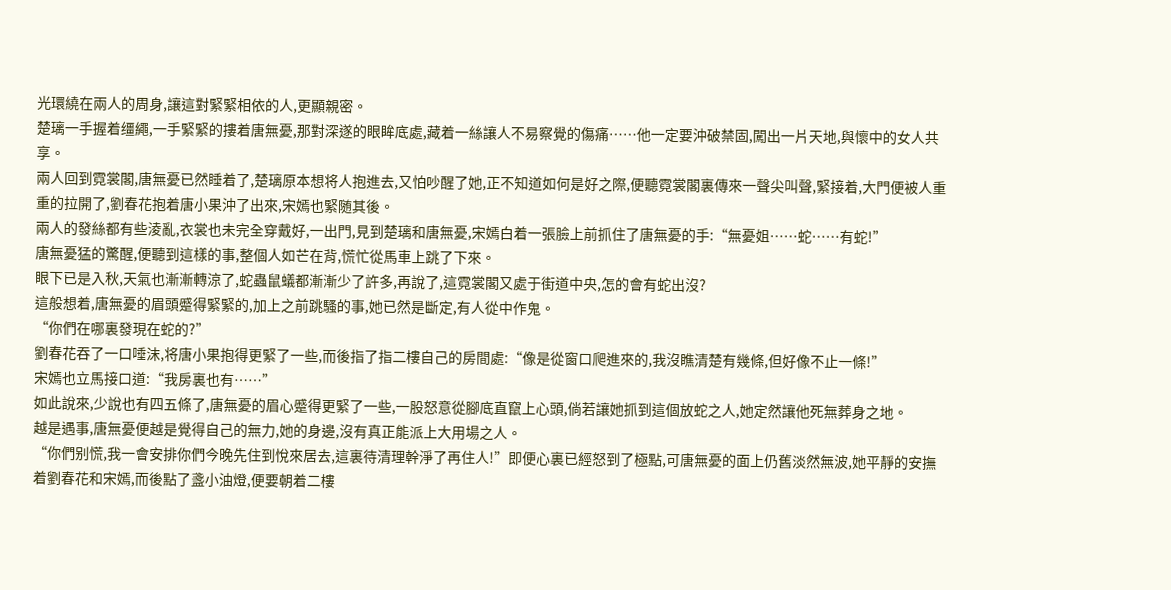光環繞在兩人的周身,讓這對緊緊相依的人,更顯親密。
楚璃一手握着缰繩,一手緊緊的摟着唐無憂,那對深遂的眼眸底處,藏着一絲讓人不易察覺的傷痛……他一定要沖破禁固,闖出一片天地,與懷中的女人共享。
兩人回到霓裳閣,唐無憂已然睡着了,楚璃原本想将人抱進去,又怕吵醒了她,正不知道如何是好之際,便聽霓裳閣裏傳來一聲尖叫聲,緊接着,大門便被人重重的拉開了,劉春花抱着唐小果沖了出來,宋嫣也緊随其後。
兩人的發絲都有些淩亂,衣裳也未完全穿戴好,一出門,見到楚璃和唐無憂,宋嫣白着一張臉上前抓住了唐無憂的手:“無憂姐……蛇……有蛇!”
唐無憂猛的驚醒,便聽到這樣的事,整個人如芒在背,慌忙從馬車上跳了下來。
眼下已是入秋,天氣也漸漸轉涼了,蛇蟲鼠蟻都漸漸少了許多,再說了,這霓裳閣又處于街道中央,怎的會有蛇出沒?
這般想着,唐無憂的眉頭蹙得緊緊的,加上之前跳騷的事,她已然是斷定,有人從中作鬼。
“你們在哪裏發現在蛇的?”
劉春花吞了一口唾沫,将唐小果抱得更緊了一些,而後指了指二樓自己的房間處:“像是從窗口爬進來的,我沒瞧清楚有幾條,但好像不止一條!”
宋嫣也立馬接口道:“我房裏也有……”
如此說來,少說也有四五條了,唐無憂的眉心蹙得更緊了一些,一股怒意從腳底直竄上心頭,倘若讓她抓到這個放蛇之人,她定然讓他死無葬身之地。
越是遇事,唐無憂便越是覺得自己的無力,她的身邊,沒有真正能派上大用場之人。
“你們别慌,我一會安排你們今晚先住到悅來居去,這裏待清理幹淨了再住人!”即便心裏已經怒到了極點,可唐無憂的面上仍舊淡然無波,她平靜的安撫着劉春花和宋嫣,而後點了盞小油燈,便要朝着二樓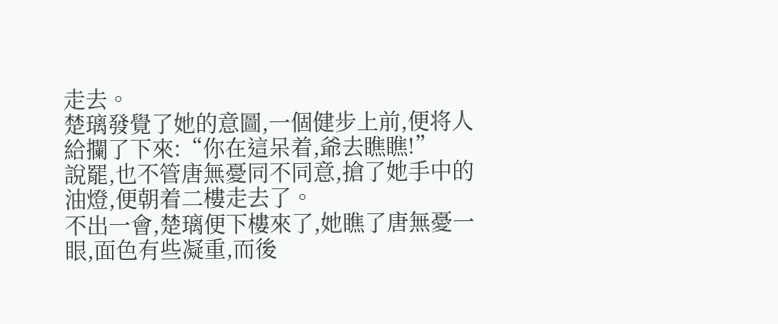走去。
楚璃發覺了她的意圖,一個健步上前,便将人給攔了下來:“你在這呆着,爺去瞧瞧!”
說罷,也不管唐無憂同不同意,搶了她手中的油燈,便朝着二樓走去了。
不出一會,楚璃便下樓來了,她瞧了唐無憂一眼,面色有些凝重,而後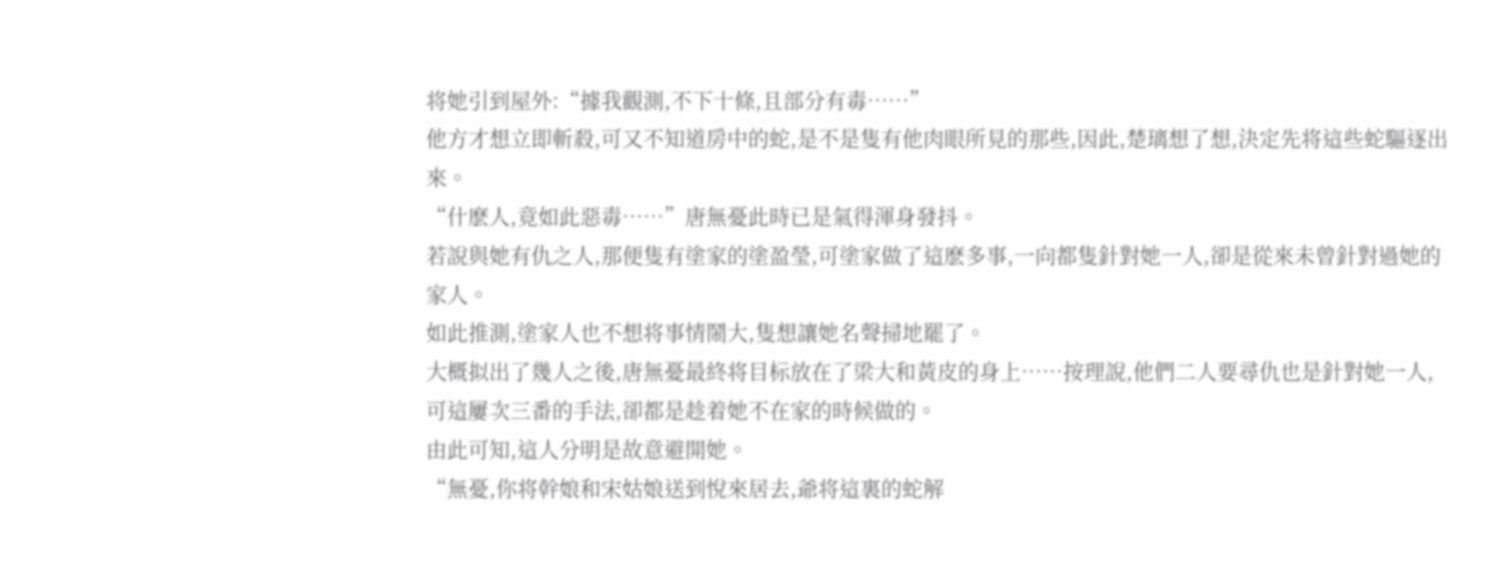将她引到屋外:“據我觀測,不下十條,且部分有毒……”
他方才想立即斬殺,可又不知道房中的蛇,是不是隻有他肉眼所見的那些,因此,楚璃想了想,決定先将這些蛇驅逐出來。
“什麽人,竟如此惡毒……”唐無憂此時已是氣得渾身發抖。
若說與她有仇之人,那便隻有塗家的塗盈瑩,可塗家做了這麽多事,一向都隻針對她一人,卻是從來未曾針對過她的家人。
如此推測,塗家人也不想将事情鬧大,隻想讓她名聲掃地罷了。
大概拟出了幾人之後,唐無憂最終将目标放在了梁大和黃皮的身上……按理說,他們二人要尋仇也是針對她一人,可這屢次三番的手法,卻都是趁着她不在家的時候做的。
由此可知,這人分明是故意避開她。
“無憂,你将幹娘和宋姑娘送到悅來居去,爺将這裏的蛇解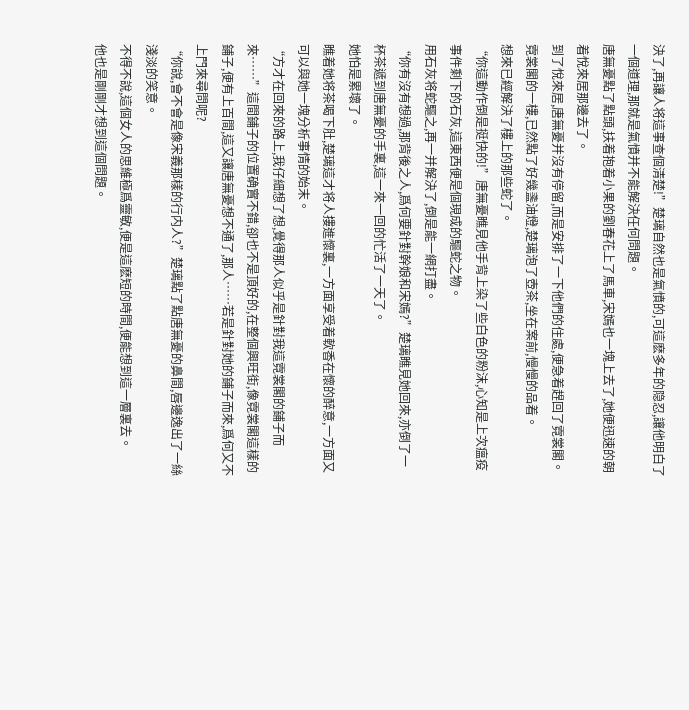決了,再讓人将這事查個清楚!”楚璃自然也是氣憤的,可這麽多年的隐忍,讓他明白了一個道理,那就是氣憤并不能解決任何問題。
唐無憂點了點頭,扶着抱着小果的劉春花上了馬車,宋嫣也一塊上去了,她便迅速的朝着悅來居那邊去了。
到了悅來居,唐無憂并沒有停留,而是安排了一下他們的住處,便急着趕回了霓裳閣。
霓裳閣的一樓,已然點了好幾盞油燈,楚璃泡了壺茶,坐在案前,慢慢的品着。
想來已經解決了樓上的那些蛇了。
“你這動作倒是挺快的!”唐無憂瞧見他手背上染了些白色的粉沫,心知是上次瘟疫事件剩下的石灰,這東西便是個現成的驅蛇之物。
用石灰将蛇驅之,再一并解決了,倒是能一網打盡。
“你有沒有想過,那背後之人,爲何要針對幹娘和宋嫣?”楚璃瞧見她回來,亦倒了一杯茶遞到唐無憂的手裏,這一來一回的忙活了一天了。
她怕是累壞了。
瞧着她将茶喝下肚,楚璃這才将人摟進懷裏,一方面享受着軟香在懷的醉意,一方面又可以與她一塊分析事情的始末。
“方才在回來的路上,我仔細想了想,覺得那人似乎是針對我這霓裳閣的鋪子而來……”這間鋪子的位置确實不錯,卻也不是頂好的,在整個興旺街,像霓裳閣這樣的鋪子,便有上百間,這又讓唐無憂想不通了,那人……若是針對她的鋪子而來,爲何又不上門來尋問呢?
“你說,會不會是像宋義那樣的行内人?”楚璃點了點唐無憂的鼻間,唇邊逸出了一絲淺淡的笑意。
不得不說,這個女人的思維極爲靈敏,便是這麽短的時間,便能想到這一層裏去。
他也是剛剛才想到這個問題。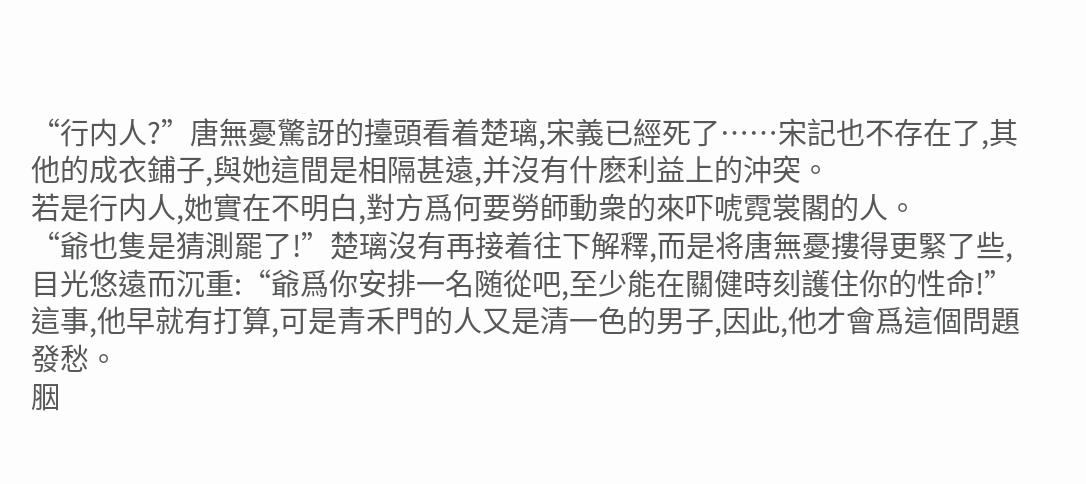“行内人?”唐無憂驚訝的擡頭看着楚璃,宋義已經死了……宋記也不存在了,其他的成衣鋪子,與她這間是相隔甚遠,并沒有什麽利益上的沖突。
若是行内人,她實在不明白,對方爲何要勞師動衆的來吓唬霓裳閣的人。
“爺也隻是猜測罷了!”楚璃沒有再接着往下解釋,而是将唐無憂摟得更緊了些,目光悠遠而沉重:“爺爲你安排一名随從吧,至少能在關健時刻護住你的性命!”
這事,他早就有打算,可是青禾門的人又是清一色的男子,因此,他才會爲這個問題發愁。
胭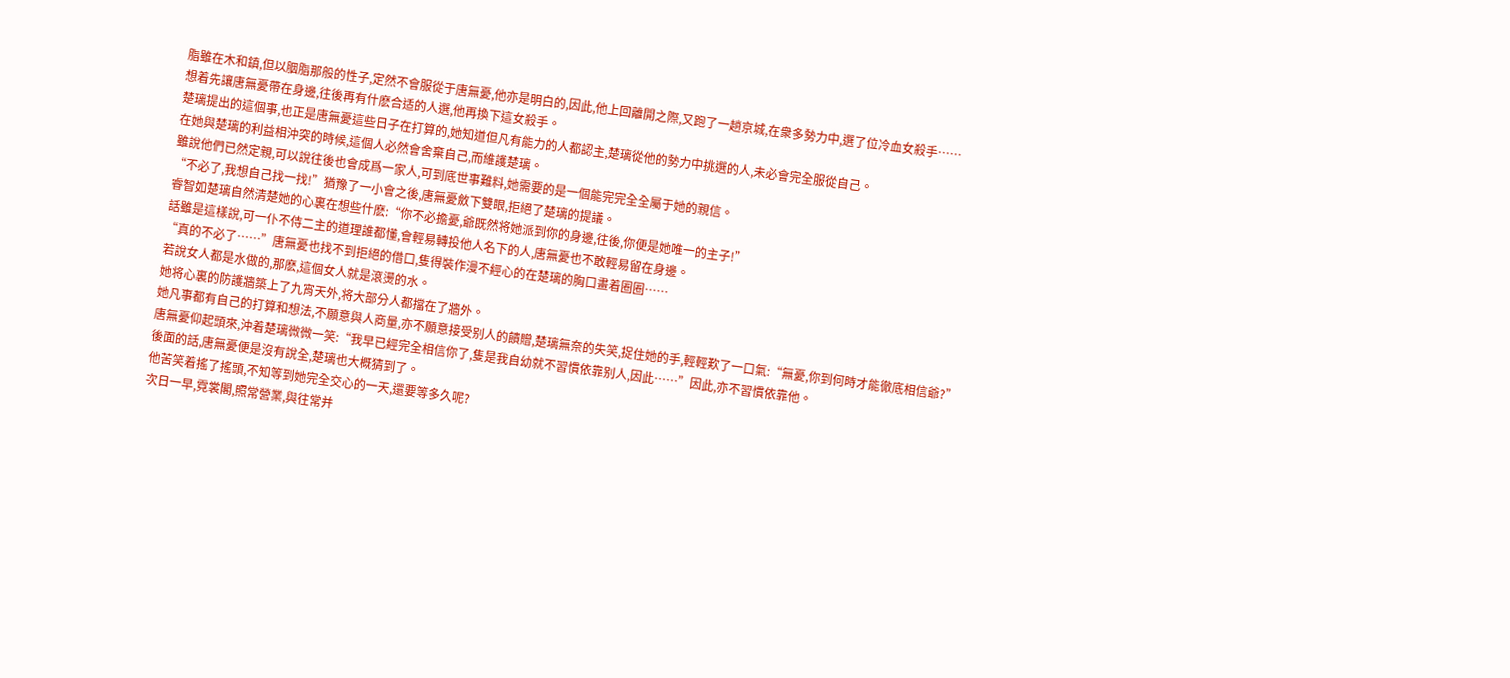脂雖在木和鎮,但以胭脂那般的性子,定然不會服從于唐無憂,他亦是明白的,因此,他上回離開之際,又跑了一趟京城,在衆多勢力中,選了位冷血女殺手……
想着先讓唐無憂帶在身邊,往後再有什麽合适的人選,他再換下這女殺手。
楚璃提出的這個事,也正是唐無憂這些日子在打算的,她知道但凡有能力的人都認主,楚璃從他的勢力中挑選的人,未必會完全服從自己。
在她與楚璃的利益相沖突的時候,這個人必然會舍棄自己,而維護楚璃。
雖說他們已然定親,可以說往後也會成爲一家人,可到底世事難料,她需要的是一個能完完全全屬于她的親信。
“不必了,我想自己找一找!”猶豫了一小會之後,唐無憂斂下雙眼,拒絕了楚璃的提議。
睿智如楚璃自然清楚她的心裏在想些什麽:“你不必擔憂,爺既然将她派到你的身邊,往後,你便是她唯一的主子!”
話雖是這樣說,可一仆不侍二主的道理誰都懂,會輕易轉投他人名下的人,唐無憂也不敢輕易留在身邊。
“真的不必了……”唐無憂也找不到拒絕的借口,隻得裝作漫不經心的在楚璃的胸口畫着圈圈……
若說女人都是水做的,那麽,這個女人就是滾燙的水。
她将心裏的防護牆築上了九宵天外,将大部分人都擋在了牆外。
她凡事都有自己的打算和想法,不願意與人商量,亦不願意接受别人的饋贈,楚璃無奈的失笑,捉住她的手,輕輕歎了一口氣:“無憂,你到何時才能徹底相信爺?”
唐無憂仰起頭來,沖着楚璃微微一笑:“我早已經完全相信你了,隻是我自幼就不習慣依靠别人,因此……”因此,亦不習慣依靠他。
後面的話,唐無憂便是沒有說全,楚璃也大概猜到了。
他苦笑着搖了搖頭,不知等到她完全交心的一天,還要等多久呢?
次日一早,霓裳閣,照常營業,與往常并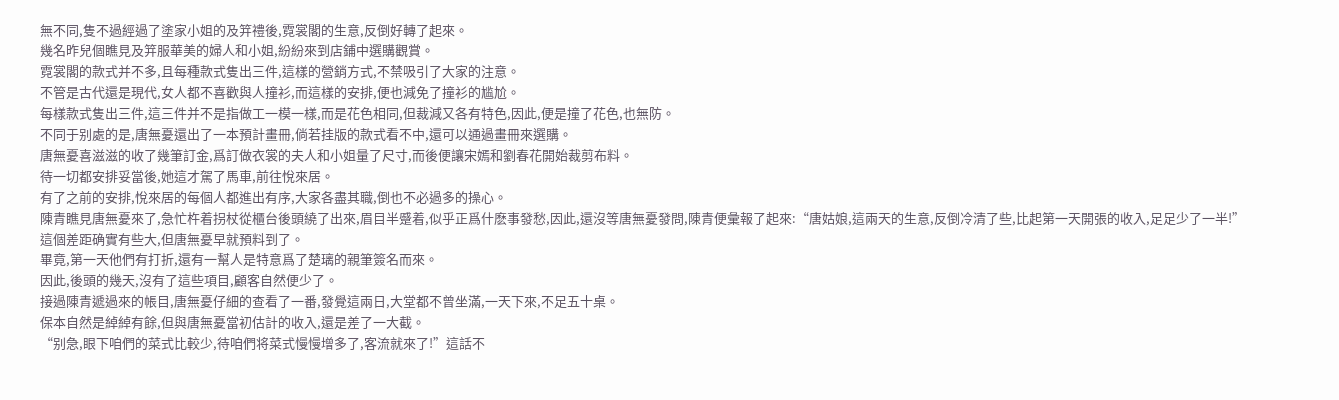無不同,隻不過經過了塗家小姐的及笄禮後,霓裳閣的生意,反倒好轉了起來。
幾名昨兒個瞧見及笄服華美的婦人和小姐,紛紛來到店鋪中選購觀賞。
霓裳閣的款式并不多,且每種款式隻出三件,這樣的營銷方式,不禁吸引了大家的注意。
不管是古代還是現代,女人都不喜歡與人撞衫,而這樣的安排,便也減免了撞衫的尴尬。
每樣款式隻出三件,這三件并不是指做工一模一樣,而是花色相同,但裁減又各有特色,因此,便是撞了花色,也無防。
不同于别處的是,唐無憂還出了一本預計畫冊,倘若挂版的款式看不中,還可以通過畫冊來選購。
唐無憂喜滋滋的收了幾筆訂金,爲訂做衣裳的夫人和小姐量了尺寸,而後便讓宋嫣和劉春花開始裁剪布料。
待一切都安排妥當後,她這才駕了馬車,前往悅來居。
有了之前的安排,悅來居的每個人都進出有序,大家各盡其職,倒也不必過多的操心。
陳青瞧見唐無憂來了,急忙杵着拐杖從櫃台後頭繞了出來,眉目半蹙着,似乎正爲什麽事發愁,因此,還沒等唐無憂發問,陳青便彙報了起來:“唐姑娘,這兩天的生意,反倒冷清了些,比起第一天開張的收入,足足少了一半!”
這個差距确實有些大,但唐無憂早就預料到了。
畢竟,第一天他們有打折,還有一幫人是特意爲了楚璃的親筆簽名而來。
因此,後頭的幾天,沒有了這些項目,顧客自然便少了。
接過陳青遞過來的帳目,唐無憂仔細的查看了一番,發覺這兩日,大堂都不曾坐滿,一天下來,不足五十桌。
保本自然是綽綽有餘,但與唐無憂當初估計的收入,還是差了一大截。
“别急,眼下咱們的菜式比較少,待咱們将菜式慢慢增多了,客流就來了!”這話不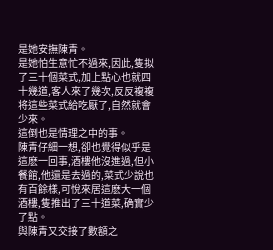是她安撫陳青。
是她怕生意忙不過來,因此,隻拟了三十個菜式,加上點心也就四十幾道,客人來了幾次,反反複複将這些菜式給吃厭了,自然就會少來。
這倒也是情理之中的事。
陳青仔細一想,卻也覺得似乎是這麽一回事,酒樓他沒進過,但小餐館,他還是去過的,菜式少說也有百餘樣,可悅來居這麽大一個酒樓,隻推出了三十道菜,确實少了點。
與陳青又交接了數額之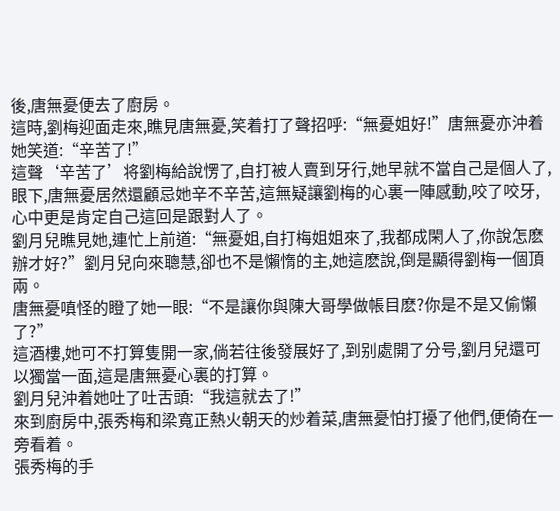後,唐無憂便去了廚房。
這時,劉梅迎面走來,瞧見唐無憂,笑着打了聲招呼:“無憂姐好!”唐無憂亦沖着她笑道:“辛苦了!”
這聲‘辛苦了’将劉梅給說愣了,自打被人賣到牙行,她早就不當自己是個人了,眼下,唐無憂居然還顧忌她辛不辛苦,這無疑讓劉梅的心裏一陣感動,咬了咬牙,心中更是肯定自己這回是跟對人了。
劉月兒瞧見她,連忙上前道:“無憂姐,自打梅姐姐來了,我都成閑人了,你說怎麽辦才好?”劉月兒向來聰慧,卻也不是懶惰的主,她這麽說,倒是顯得劉梅一個頂兩。
唐無憂嗔怪的瞪了她一眼:“不是讓你與陳大哥學做帳目麽?你是不是又偷懶了?”
這酒樓,她可不打算隻開一家,倘若往後發展好了,到别處開了分号,劉月兒還可以獨當一面,這是唐無憂心裏的打算。
劉月兒沖着她吐了吐舌頭:“我這就去了!”
來到廚房中,張秀梅和梁寬正熱火朝天的炒着菜,唐無憂怕打擾了他們,便倚在一旁看着。
張秀梅的手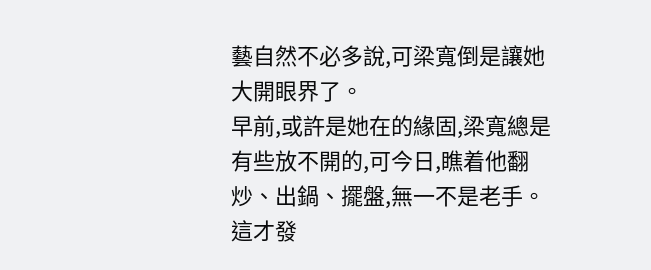藝自然不必多說,可梁寬倒是讓她大開眼界了。
早前,或許是她在的緣固,梁寬總是有些放不開的,可今日,瞧着他翻炒、出鍋、擺盤,無一不是老手。
這才發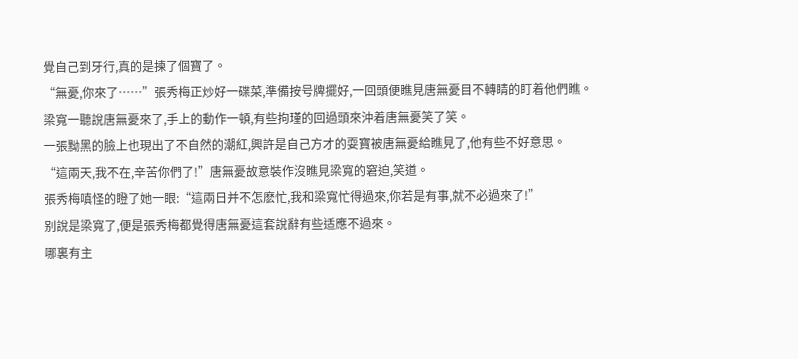覺自己到牙行,真的是揀了個寶了。
“無憂,你來了……”張秀梅正炒好一碟菜,準備按号牌擺好,一回頭便瞧見唐無憂目不轉睛的盯着他們瞧。
梁寬一聽說唐無憂來了,手上的動作一頓,有些拘瑾的回過頭來沖着唐無憂笑了笑。
一張黝黑的臉上也現出了不自然的潮紅,興許是自己方才的耍寶被唐無憂給瞧見了,他有些不好意思。
“這兩天,我不在,辛苦你們了!”唐無憂故意裝作沒瞧見梁寬的窘迫,笑道。
張秀梅嗔怪的瞪了她一眼:“這兩日并不怎麽忙,我和梁寬忙得過來,你若是有事,就不必過來了!”
别說是梁寬了,便是張秀梅都覺得唐無憂這套說辭有些适應不過來。
哪裏有主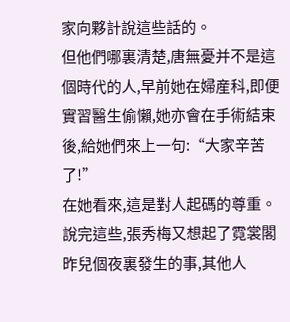家向夥計說這些話的。
但他們哪裏清楚,唐無憂并不是這個時代的人,早前她在婦産科,即便實習醫生偷懶,她亦會在手術結束後,給她們來上一句:“大家辛苦了!”
在她看來,這是對人起碼的尊重。
說完這些,張秀梅又想起了霓裳閣昨兒個夜裏發生的事,其他人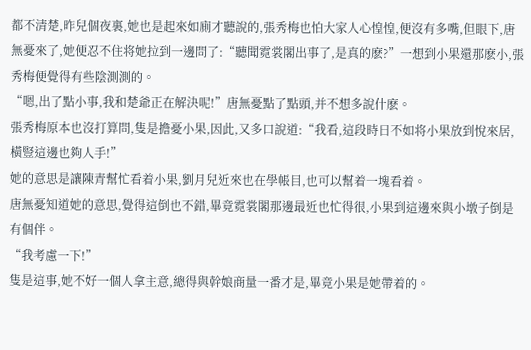都不清楚,昨兒個夜裏,她也是起來如廁才聽說的,張秀梅也怕大家人心惶惶,便沒有多嘴,但眼下,唐無憂來了,她便忍不住将她拉到一邊問了:“聽聞霓裳閣出事了,是真的麽?”一想到小果還那麽小,張秀梅便覺得有些陰測測的。
“嗯,出了點小事,我和楚爺正在解決呢!”唐無憂點了點頭,并不想多說什麽。
張秀梅原本也沒打算問,隻是擔憂小果,因此,又多口說道:“我看,這段時日不如将小果放到悅來居,橫豎這邊也夠人手!”
她的意思是讓陳青幫忙看着小果,劉月兒近來也在學帳目,也可以幫着一塊看着。
唐無憂知道她的意思,覺得這倒也不錯,畢竟霓裳閣那邊最近也忙得很,小果到這邊來與小墩子倒是有個伴。
“我考慮一下!”
隻是這事,她不好一個人拿主意,總得與幹娘商量一番才是,畢竟小果是她帶着的。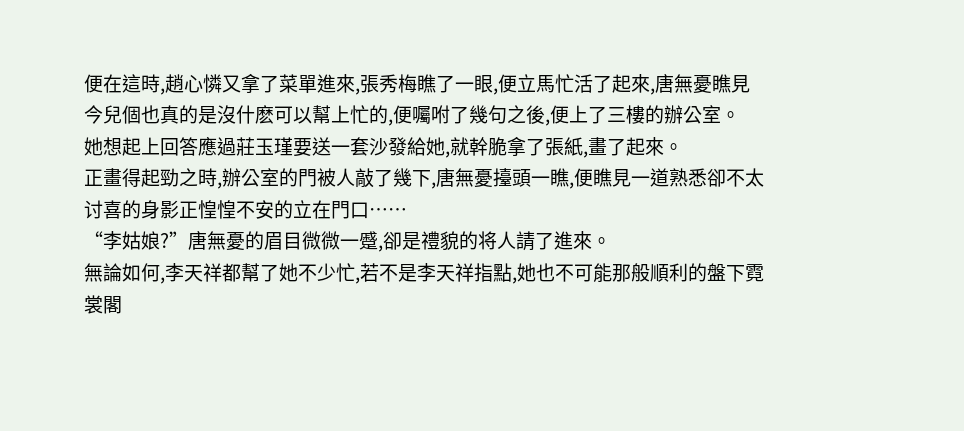便在這時,趙心憐又拿了菜單進來,張秀梅瞧了一眼,便立馬忙活了起來,唐無憂瞧見今兒個也真的是沒什麽可以幫上忙的,便囑咐了幾句之後,便上了三樓的辦公室。
她想起上回答應過莊玉瑾要送一套沙發給她,就幹脆拿了張紙,畫了起來。
正畫得起勁之時,辦公室的門被人敲了幾下,唐無憂擡頭一瞧,便瞧見一道熟悉卻不太讨喜的身影正惶惶不安的立在門口……
“李姑娘?”唐無憂的眉目微微一蹙,卻是禮貌的将人請了進來。
無論如何,李天祥都幫了她不少忙,若不是李天祥指點,她也不可能那般順利的盤下霓裳閣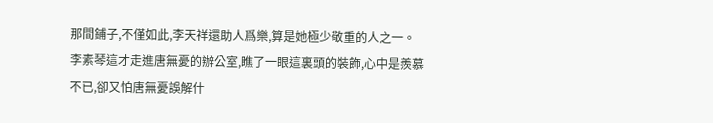那間鋪子,不僅如此,李天祥還助人爲樂,算是她極少敬重的人之一。
李素琴這才走進唐無憂的辦公室,瞧了一眼這裏頭的裝飾,心中是羨慕不已,卻又怕唐無憂誤解什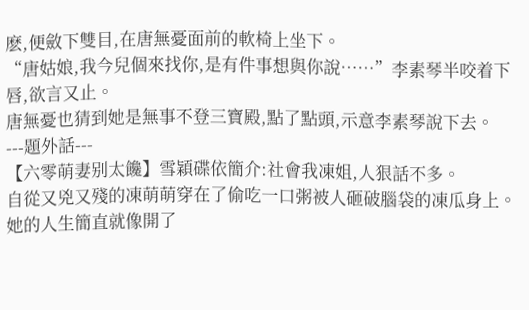麽,便斂下雙目,在唐無憂面前的軟椅上坐下。
“唐姑娘,我今兒個來找你,是有件事想與你說……”李素琴半咬着下唇,欲言又止。
唐無憂也猜到她是無事不登三寶殿,點了點頭,示意李素琴說下去。
---題外話---
【六零萌妻别太饞】雪穎碟依簡介:社會我凍姐,人狠話不多。
自從又兇又殘的凍萌萌穿在了偷吃一口粥被人砸破腦袋的凍瓜身上。她的人生簡直就像開了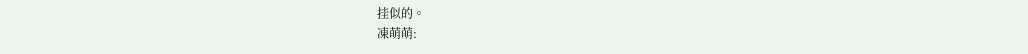挂似的。
凍萌萌: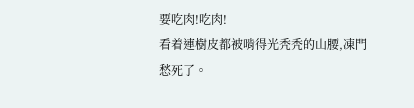要吃肉!吃肉!
看着連樹皮都被啃得光秃秃的山腰,凍門愁死了。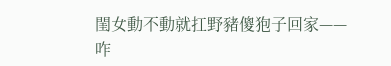閨女動不動就扛野豬傻狍子回家——
咋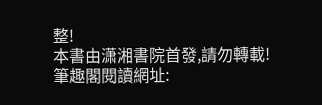整!
本書由潇湘書院首發,請勿轉載!
筆趣閣閱讀網址: